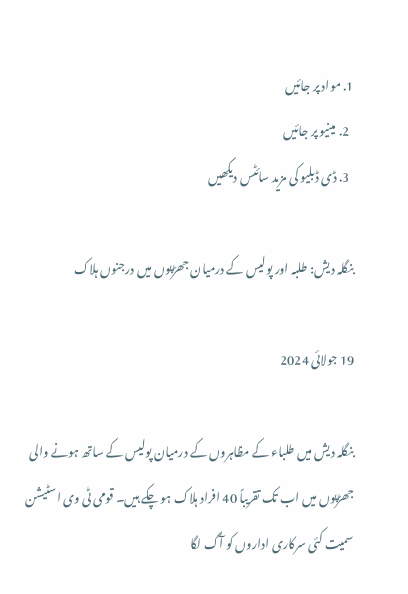1. مواد پر جائیں
  2. مینیو پر جائیں
  3. ڈی ڈبلیو کی مزید سائٹس دیکھیں

بنگلہ دیش: طلبہ اور پولیس کے درمیان جھڑپوں میں درجنوں ہلاک

19 جولائی 2024

بنگلہ دیش میں طلباء کے مظاہروں کے درمیان پولیس کے ساتھ ہونے والی جھڑپوں میں اب تک تقریباً 40 افراد ہلاک ہو چکے ہیں۔ قومی ٹی وی اسٹیشن سمیت کئی سرکاری اداروں کو آگ لگا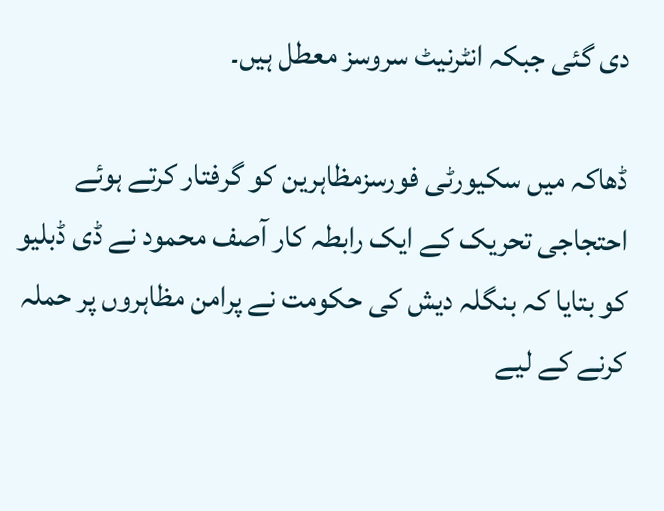دی گئی جبکہ انٹرنیٹ سروسز معطل ہیں۔

ڈھاکہ میں سکیورٹی فورسزمظاہرین کو گرفتار کرتے ہوئے
احتجاجی تحریک کے ایک رابطہ کار آصف محمود نے ڈی ڈبلیو کو بتایا کہ بنگلہ دیش کی حکومت نے پرامن مظاہروں پر حملہ کرنے کے لیے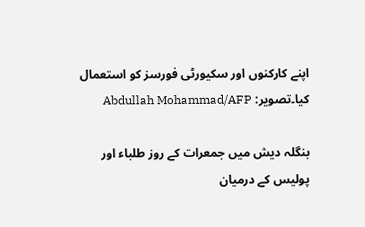اپنے کارکنوں اور سکیورٹی فورسز کو استعمال کیا۔تصویر: Abdullah Mohammad/AFP

بنگلہ دیش میں جمعرات کے روز طلباء اور پولیس کے درمیان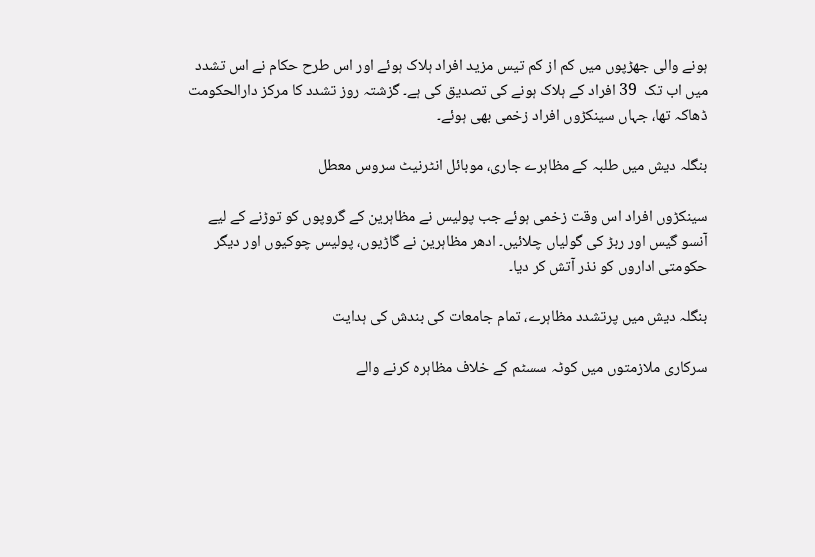ہونے والی جھڑپوں میں کم از کم تیس مزید افراد ہلاک ہوئے اور اس طرح حکام نے اس تشدد میں اب تک  39 افراد کے ہلاک ہونے کی تصدیق کی ہے۔ گزشتہ روز تشدد کا مرکز دارالحکومت ڈھاکہ تھا، جہاں سینکڑوں افراد زخمی بھی ہوئے۔

بنگلہ دیش میں طلبہ کے مظاہرے جاری، موبائل انٹرنیٹ سروس معطل

سینکڑوں افراد اس وقت زخمی ہوئے جب پولیس نے مظاہرین کے گروپوں کو توڑنے کے لیے آنسو گیس اور ربڑ کی گولیاں چلائیں۔ ادھر مظاہرین نے گاڑیوں، پولیس چوکیوں اور دیگر حکومتی اداروں کو نذر آتش کر دیا۔

بنگلہ دیش میں پرتشدد مظاہرے، تمام جامعات کی بندش کی ہدایت

سرکاری ملازمتوں میں کوٹہ سسٹم کے خلاف مظاہرہ کرنے والے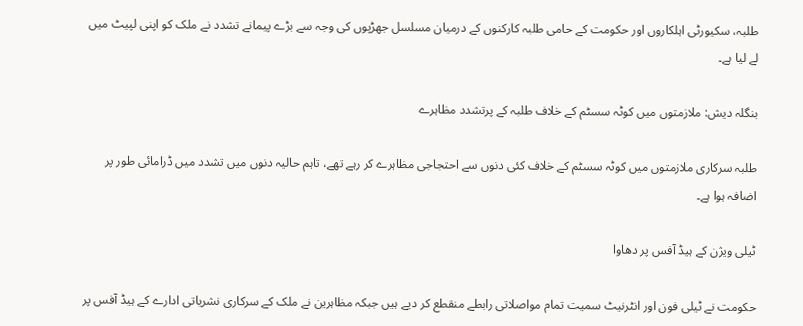طلبہ، سکیورٹی اہلکاروں اور حکومت کے حامی طلبہ کارکنوں کے درمیان مسلسل جھڑپوں کی وجہ سے بڑے پیمانے تشدد نے ملک کو اپنی لپیٹ میں لے لیا ہے۔

بنگلہ دیش: ملازمتوں میں کوٹہ سسٹم کے خلاف طلبہ کے پرتشدد مظاہرے

طلبہ سرکاری ملازمتوں میں کوٹہ سسٹم کے خلاف کئی دنوں سے احتجاجی مظاہرے کر رہے تھے، تاہم حالیہ دنوں میں تشدد میں ڈرامائی طور پر اضافہ ہوا ہے۔

ٹیلی ویژن کے ہیڈ آفس پر دھاوا

حکومت نے ٹیلی فون اور انٹرنیٹ سمیت تمام مواصلاتی رابطے منقطع کر دیے ہیں جبکہ مظاہرین نے ملک کے سرکاری نشریاتی ادارے کے ہیڈ آفس پر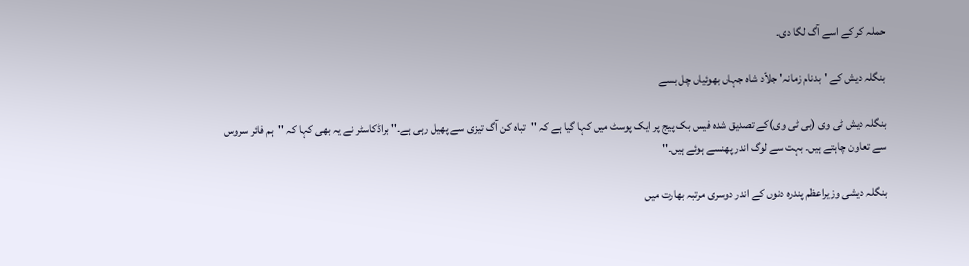حملہ کر کے اسے آگ لگا دی۔

بنگلہ دیش کے 'بدنام زمانہ' جلاّد شاہ جہاں بھوئیاں چل بسے

بنگلہ دیش ٹی وی (بی ٹی وی)کے تصدیق شدہ فیس بک پیج پر ایک پوسٹ میں کہا گیا ہے کہ ''تباہ کن آگ تیزی سے پھیل رہی ہے۔'' براڈکاسٹر نے یہ بھی کہا کہ ''ہم فائر سروس سے تعاون چاہتے ہیں۔ بہت سے لوگ اندر پھنسے ہوئے ہیں۔''

بنگلہ دیشی وزیراعظم پندرہ دنوں کے اندر دوسری مرتبہ بھارت میں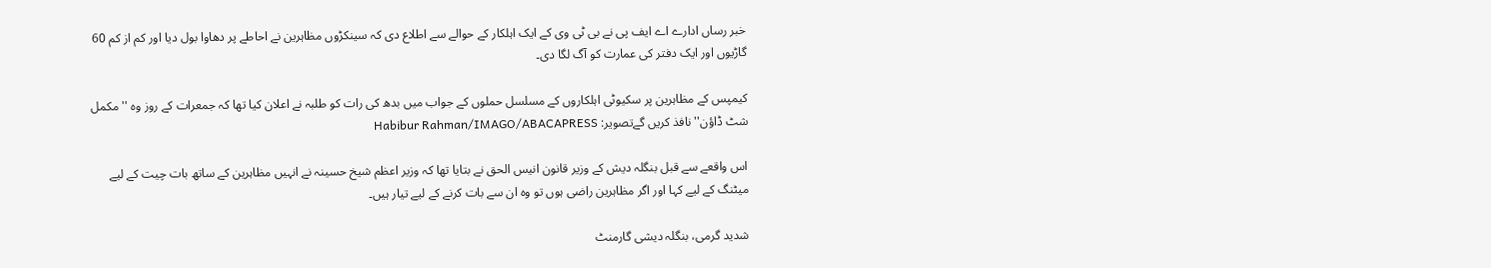خبر رساں ادارے اے ایف پی نے بی ٹی وی کے ایک اہلکار کے حوالے سے اطلاع دی کہ سینکڑوں مظاہرین نے احاطے پر دھاوا بول دیا اور کم از کم 60 گاڑیوں اور ایک دفتر کی عمارت کو آگ لگا دی۔

کیمپس کے مظاہرین پر سکیوٹی اہلکاروں کے مسلسل حملوں کے جواب میں بدھ کی رات کو طلبہ نے اعلان کیا تھا کہ جمعرات کے روز وہ ''مکمل شٹ ڈاؤن'' نافذ کریں گےتصویر: Habibur Rahman/IMAGO/ABACAPRESS

اس واقعے سے قبل بنگلہ دیش کے وزیر قانون انیس الحق نے بتایا تھا کہ وزیر اعظم شیخ حسینہ نے انہیں مظاہرین کے ساتھ بات چیت کے لیے میٹنگ کے لیے کہا اور اگر مظاہرین راضی ہوں تو وہ ان سے بات کرنے کے لیے تیار ہیں۔

شدید گرمی، بنگلہ دیشی گارمنٹ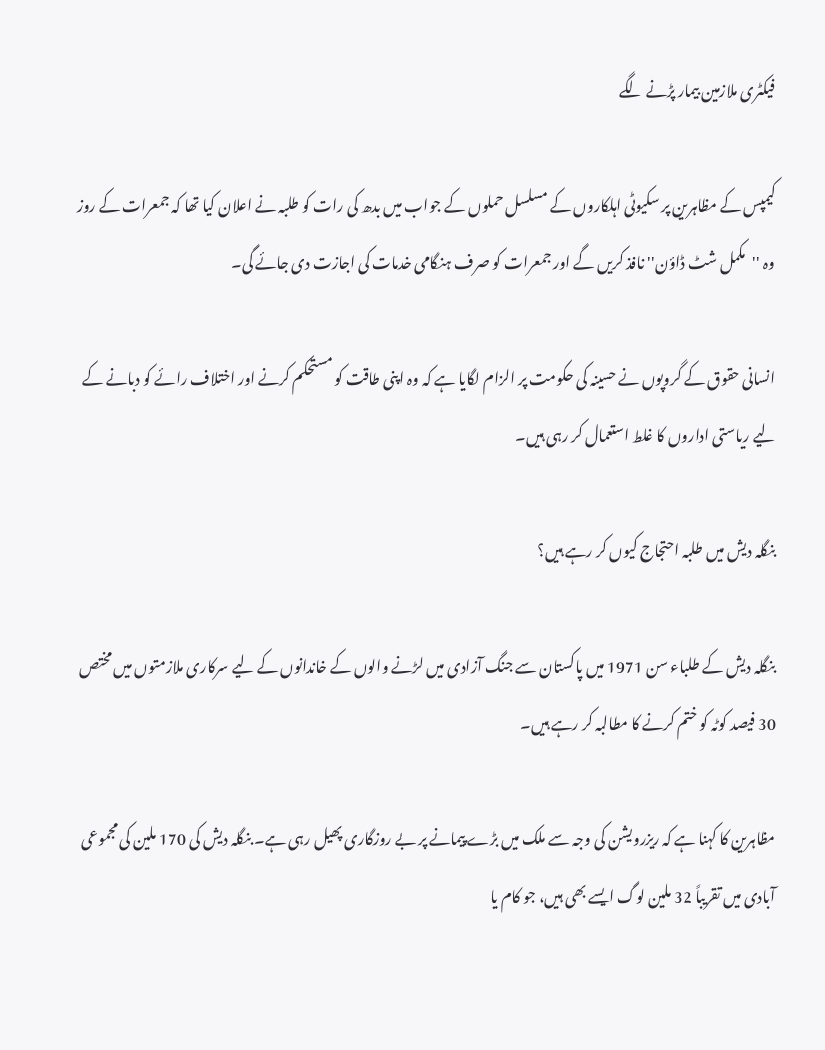فیکٹری ملازمین بیمار پڑنے لگے

کیمپس کے مظاہرین پر سکیوٹی اہلکاروں کے مسلسل حملوں کے جواب میں بدھ کی رات کو طلبہ نے اعلان کیا تھا کہ جمعرات کے روز وہ ''مکمل شٹ ڈاؤن'' نافذ کریں گے اور جمعرات کو صرف ہنگامی خدمات کی اجازت دی جائے گی۔

انسانی حقوق کے گروپوں نے حسینہ کی حکومت پر الزام لگایا ہے کہ وہ اپنی طاقت کو مستحکم کرنے اور اختلاف رائے کو دبانے کے لیے ریاستی اداروں کا غلط استعمال کر رہی ہیں۔

بنگلہ دیش میں طلبہ احتجاج کیوں کر رہے ہیں؟

بنگلہ دیش کے طلباء سن 1971 میں پاکستان سے جنگ آزادی میں لڑنے والوں کے خاندانوں کے لیے سرکاری ملازمتوں میں مختص 30 فیصد کوٹہ کو ختم کرنے کا مطالبہ کر رہے ہیں۔

مظاہرین کا کہنا ہے کہ ریزرویشن کی وجہ سے ملک میں بڑے پیمانے پر بے روزگاری پھیل رہی ہے۔ بنگلہ دیش کی 170 ملین کی مجموعی آبادی میں تقریباً 32 ملین لوگ ایسے بھی ہیں، جو کام یا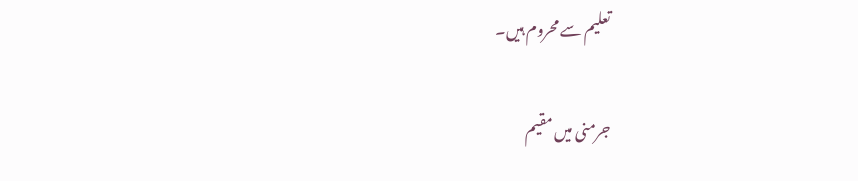تعلیم سے محروم ہیں۔

جرمنی میں مقیم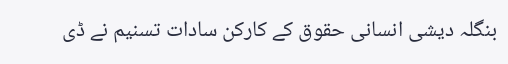بنگلہ دیشی انسانی حقوق کے کارکن سادات تسنیم نے ڈی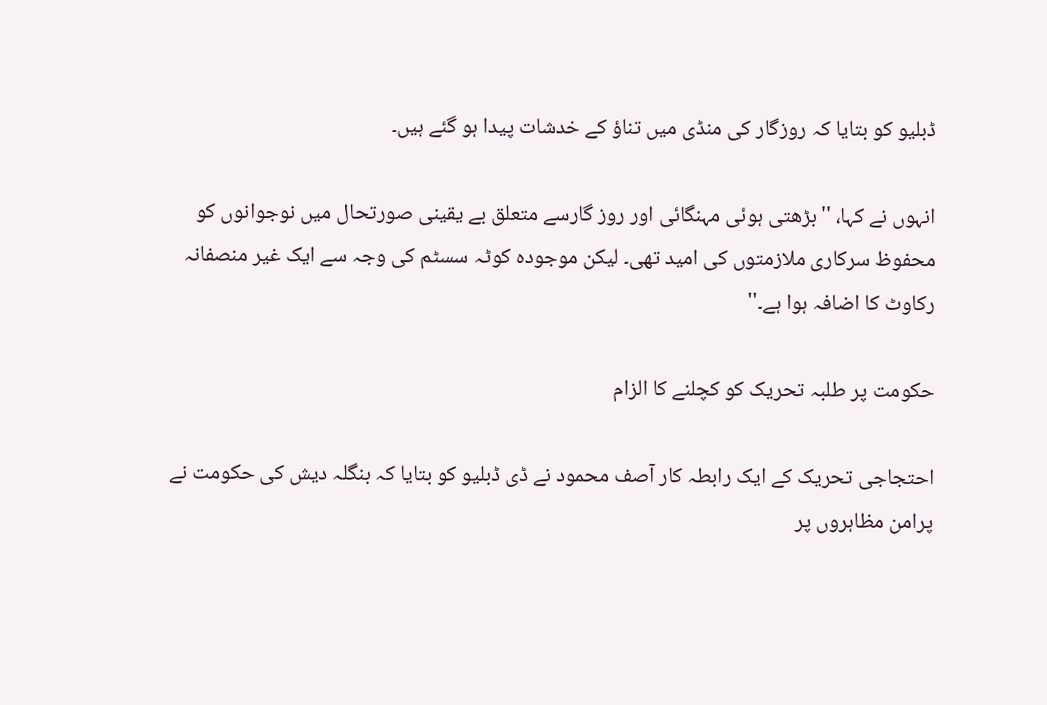ڈبلیو کو بتایا کہ روزگار کی منڈی میں تناؤ کے خدشات پیدا ہو گئے ہیں۔

انہوں نے کہا، ''بڑھتی ہوئی مہنگائی اور روز گارسے متعلق بے یقینی صورتحال میں نوجوانوں کو محفوظ سرکاری ملازمتوں کی امید تھی۔ لیکن موجودہ کوٹہ سسٹم کی وجہ سے ایک غیر منصفانہ رکاوٹ کا اضافہ ہوا ہے۔''

حکومت پر طلبہ تحریک کو کچلنے کا الزام

احتجاجی تحریک کے ایک رابطہ کار آصف محمود نے ڈی ڈبلیو کو بتایا کہ بنگلہ دیش کی حکومت نے پرامن مظاہروں پر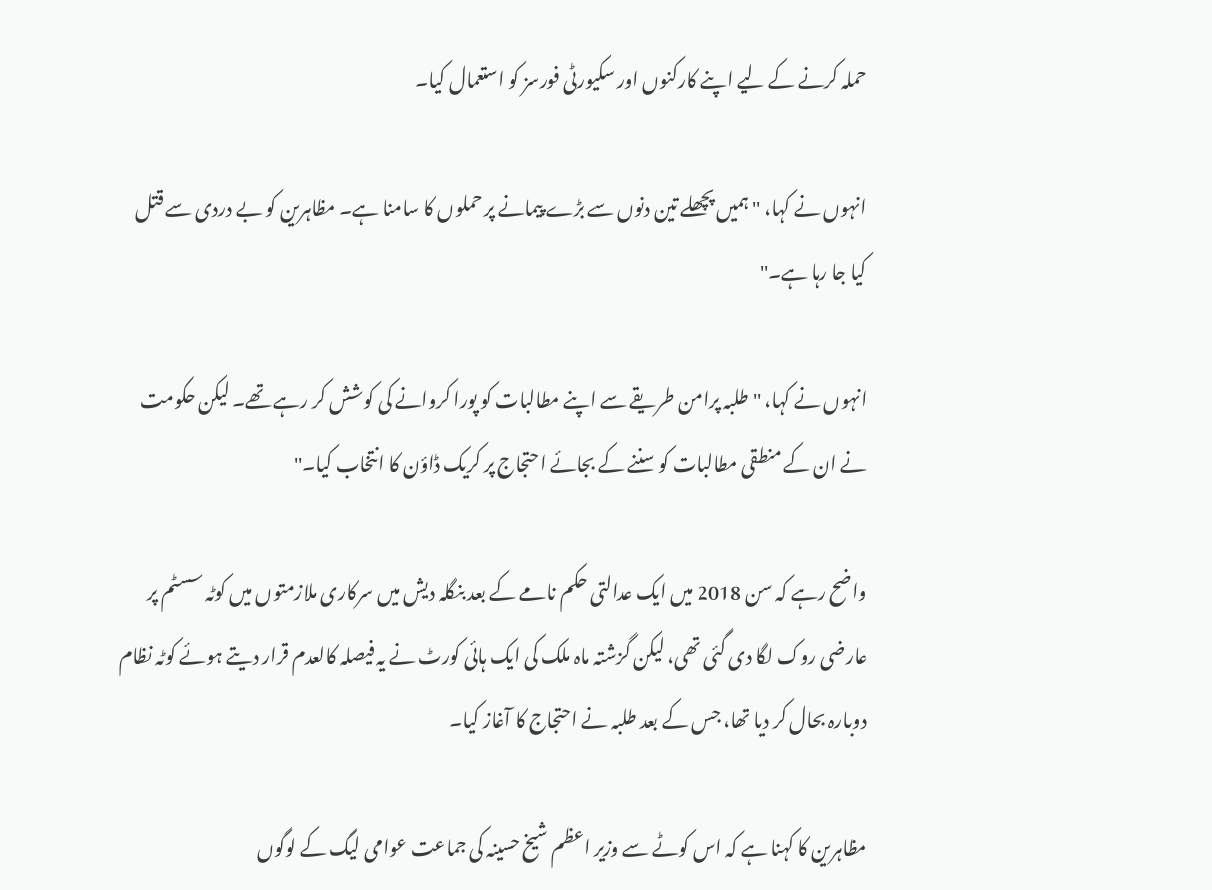حملہ کرنے کے لیے اپنے کارکنوں اور سکیورٹی فورسز کو استعمال کیا۔

انہوں نے کہا، ''ہمیں پچھلے تین دنوں سے بڑے پیمانے پر حملوں کا سامنا ہے۔ مظاہرین کو بے دردی سے قتل کیا جا رہا ہے۔''

انہوں نے کہا، ''طلبہ پرامن طریقے سے اپنے مطالبات کو پورا کروانے کی کوشش کر رہے تھے۔ لیکن حکومت نے ان کے منطقی مطالبات کو سننے کے بجائے احتجاج پر کریک ڈاؤن کا انتخاب کیا۔''

واضح رہے کہ سن 2018 میں ایک عدالتی حکم نامے کے بعد بنگلہ دیش میں سرکاری ملازمتوں میں کوٹہ سسٹم پر عارضی روک لگا دی گئی تھی، لیکن گزشتہ ماہ ملک کی ایک ہائی کورٹ نے یہ فیصلہ کالعدم قرار دیتے ہوئے کوٹہ نظام دوبارہ بحال کر دیا تھا، جس کے بعد طلبہ نے احتجاج کا آغاز کیا۔

مظاہرین کا کہنا ہے کہ اس کوٹے سے وزیر اعظم شیخ حسینہ کی جماعت عوامی لیگ کے لوگوں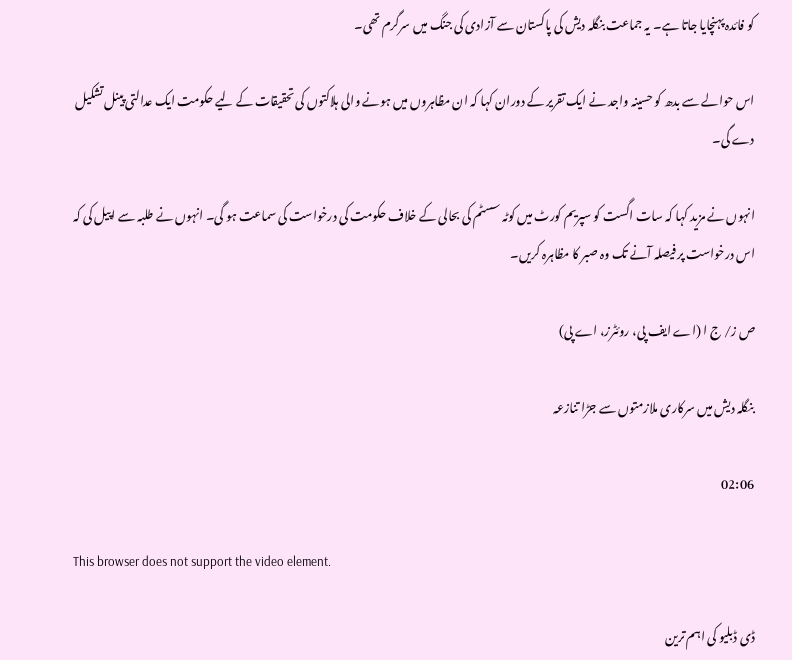کو فائدہ پہنچایا جاتا ہے۔ یہ جماعت بنگلہ دیش کی پاکستان سے آزادی کی جنگ میں سرگرم تھی۔

اس حوالے سے بدھ کو حسینہ واجد نے ایک تقریر کے دوران کہا کہ ان مظاہروں میں ہونے والی ہلاکتوں کی تحقیقات کے لیے حکومت ایک عدالتی پینل تشکیل دے گی۔

انہوں نے مزید کہا کہ سات اگست کو سپریم کورٹ میں کوٹہ سسٹم کی بحالی کے خلاف حکومت کی درخواست کی سماعت ہو گی۔ انہوں نے طلبہ سے اپیل کی کہ اس درخواست پر فیصلہ آنے تک وہ صبر کا مظاہرہ کریں۔

ص ز/ ج ا (اے ایف پی، روئٹرز، اے پی)

بنگلہ دیش میں سرکاری ملازمتوں سے جڑا تنازعہ

02:06

This browser does not support the video element.

ڈی ڈبلیو کی اہم ترین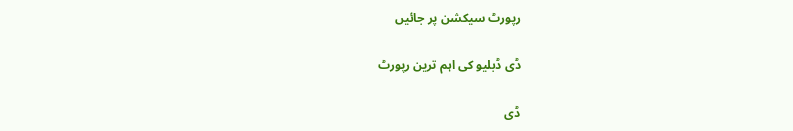رپورٹ سیکشن پر جائیں

ڈی ڈبلیو کی اہم ترین رپورٹ

ڈی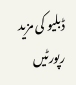ڈبلیو کی مزید رپورٹیں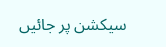سیکشن پر جائیں